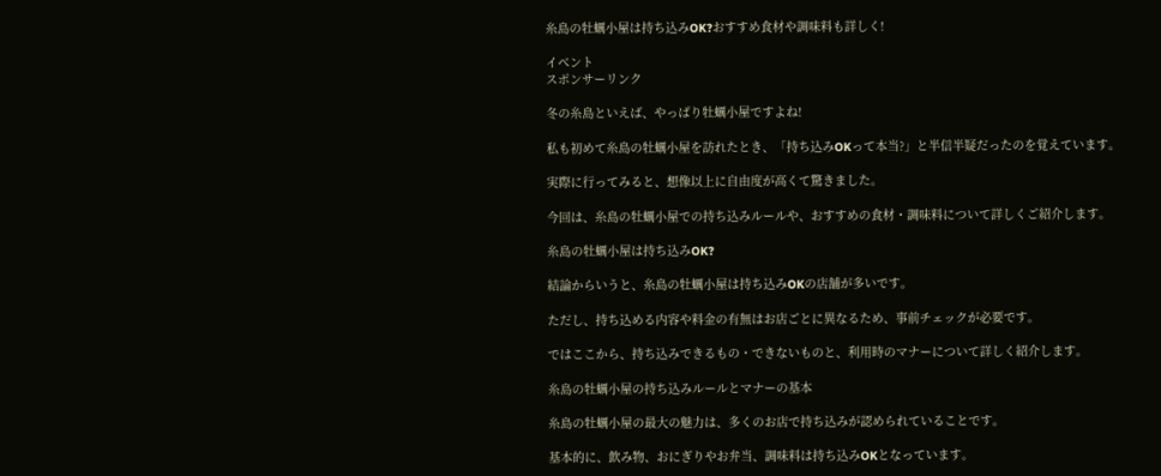糸島の牡蠣小屋は持ち込みOK?おすすめ食材や調味料も詳しく!

イベント
スポンサーリンク

冬の糸島といえば、やっぱり牡蠣小屋ですよね!

私も初めて糸島の牡蠣小屋を訪れたとき、「持ち込みOKって本当?」と半信半疑だったのを覚えています。

実際に行ってみると、想像以上に自由度が高くて驚きました。

今回は、糸島の牡蠣小屋での持ち込みルールや、おすすめの食材・調味料について詳しくご紹介します。

糸島の牡蠣小屋は持ち込みOK?

結論からいうと、糸島の牡蠣小屋は持ち込みOKの店舗が多いです。

ただし、持ち込める内容や料金の有無はお店ごとに異なるため、事前チェックが必要です。

ではここから、持ち込みできるもの・できないものと、利用時のマナーについて詳しく紹介します。

糸島の牡蠣小屋の持ち込みルールとマナーの基本

糸島の牡蠣小屋の最大の魅力は、多くのお店で持ち込みが認められていることです。

基本的に、飲み物、おにぎりやお弁当、調味料は持ち込みOKとなっています。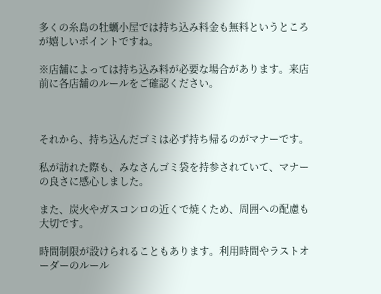多くの糸島の牡蠣小屋では持ち込み料金も無料というところが嬉しいポイントですね。

※店舗によっては持ち込み料が必要な場合があります。来店前に各店舗のルールをご確認ください。



それから、持ち込んだゴミは必ず持ち帰るのがマナーです。

私が訪れた際も、みなさんゴミ袋を持参されていて、マナーの良さに感心しました。

また、炭火やガスコンロの近くで焼くため、周囲への配慮も大切です。

時間制限が設けられることもあります。利用時間やラストオーダーのルール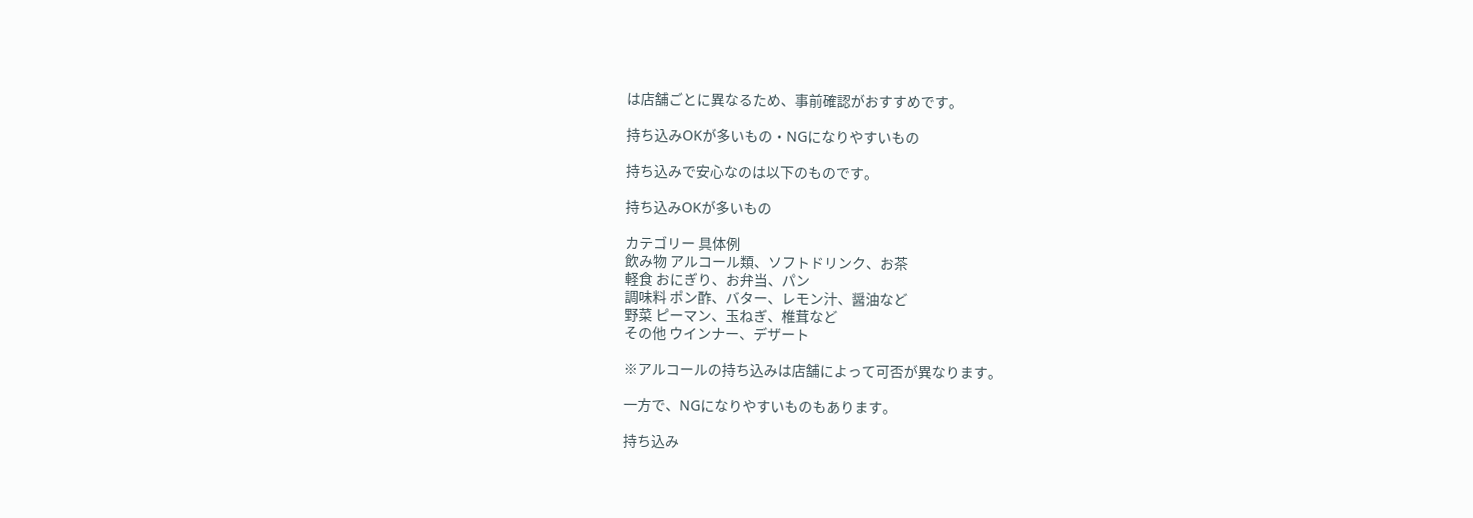は店舗ごとに異なるため、事前確認がおすすめです。

持ち込みOKが多いもの・NGになりやすいもの

持ち込みで安心なのは以下のものです。

持ち込みOKが多いもの

カテゴリー 具体例
飲み物 アルコール類、ソフトドリンク、お茶
軽食 おにぎり、お弁当、パン
調味料 ポン酢、バター、レモン汁、醤油など
野菜 ピーマン、玉ねぎ、椎茸など
その他 ウインナー、デザート

※アルコールの持ち込みは店舗によって可否が異なります。

一方で、NGになりやすいものもあります。

持ち込み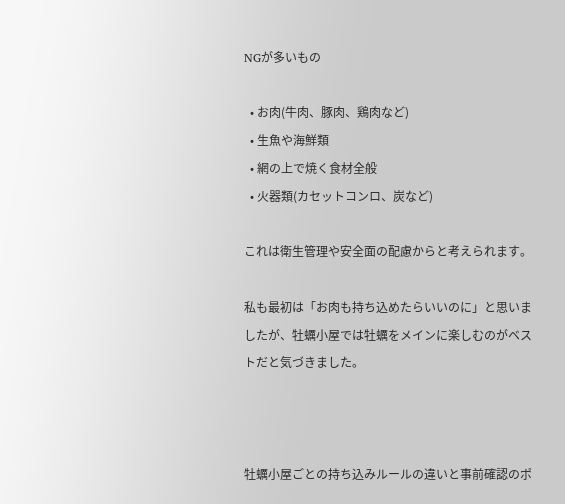NGが多いもの

  • お肉(牛肉、豚肉、鶏肉など)
  • 生魚や海鮮類
  • 網の上で焼く食材全般
  • 火器類(カセットコンロ、炭など)

これは衛生管理や安全面の配慮からと考えられます。

私も最初は「お肉も持ち込めたらいいのに」と思いましたが、牡蠣小屋では牡蠣をメインに楽しむのがベストだと気づきました。



牡蠣小屋ごとの持ち込みルールの違いと事前確認のポ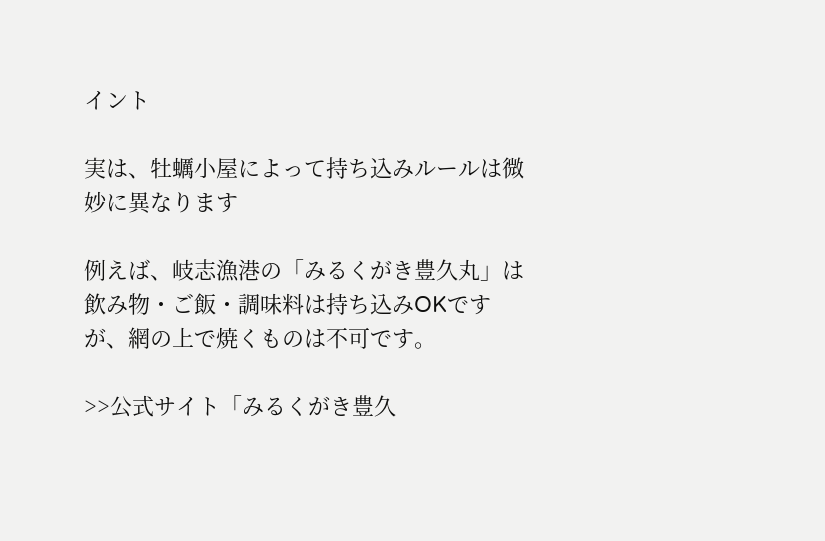イント

実は、牡蠣小屋によって持ち込みルールは微妙に異なります

例えば、岐志漁港の「みるくがき豊久丸」は飲み物・ご飯・調味料は持ち込みOKですが、網の上で焼くものは不可です。

>>公式サイト「みるくがき豊久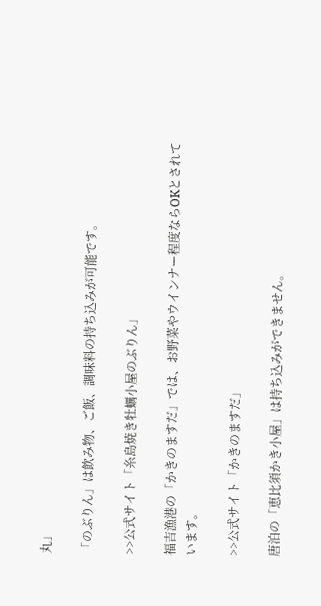丸」

「のぶりん」は飲み物、ご飯、調味料の持ち込みが可能です。

>>公式サイト「糸島焼き牡蠣小屋のぶりん」

福吉漁港の「かきのますだ」では、お野菜やウインナー程度ならOKとされています。

>>公式サイト「かきのますだ」

唐泊の「恵比須かき小屋」は持ち込みができません。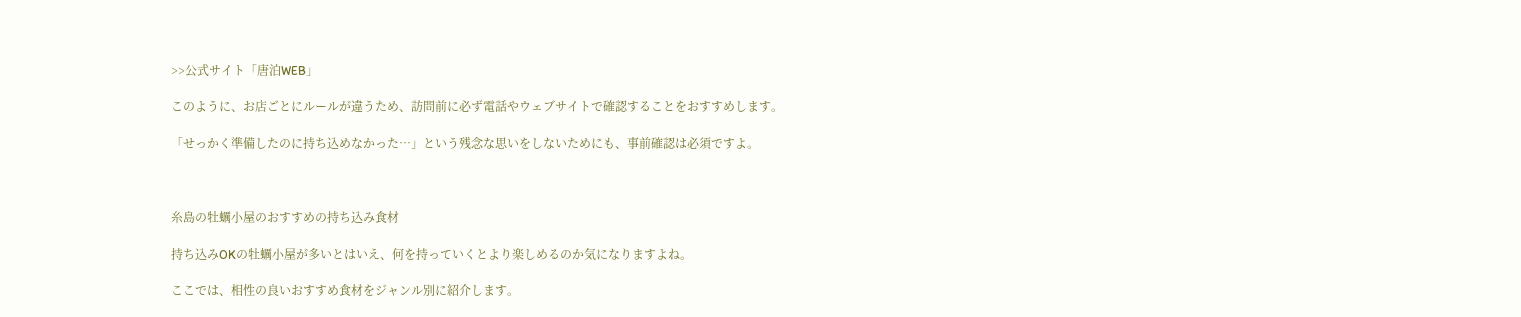>>公式サイト「唐泊WEB」

このように、お店ごとにルールが違うため、訪問前に必ず電話やウェブサイトで確認することをおすすめします。

「せっかく準備したのに持ち込めなかった…」という残念な思いをしないためにも、事前確認は必須ですよ。



糸島の牡蠣小屋のおすすめの持ち込み食材

持ち込みOKの牡蠣小屋が多いとはいえ、何を持っていくとより楽しめるのか気になりますよね。

ここでは、相性の良いおすすめ食材をジャンル別に紹介します。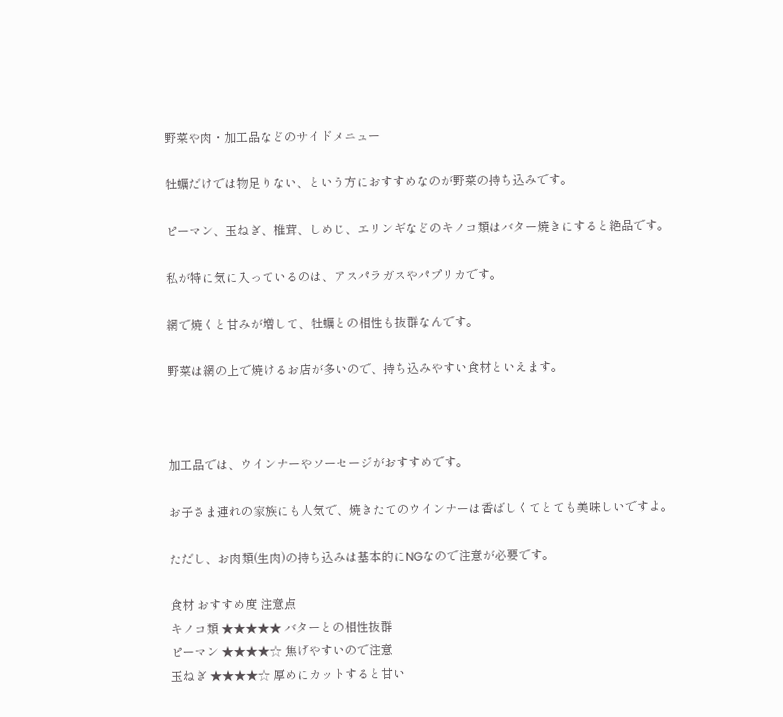野菜や肉・加工品などのサイドメニュー

牡蠣だけでは物足りない、という方におすすめなのが野菜の持ち込みです。

ピーマン、玉ねぎ、椎茸、しめじ、エリンギなどのキノコ類はバター焼きにすると絶品です。

私が特に気に入っているのは、アスパラガスやパプリカです。

網で焼くと甘みが増して、牡蠣との相性も抜群なんです。

野菜は網の上で焼けるお店が多いので、持ち込みやすい食材といえます。



加工品では、ウインナーやソーセージがおすすめです。

お子さま連れの家族にも人気で、焼きたてのウインナーは香ばしくてとても美味しいですよ。

ただし、お肉類(生肉)の持ち込みは基本的にNGなので注意が必要です。

食材 おすすめ度 注意点
キノコ類 ★★★★★ バターとの相性抜群
ピーマン ★★★★☆ 焦げやすいので注意
玉ねぎ ★★★★☆ 厚めにカットすると甘い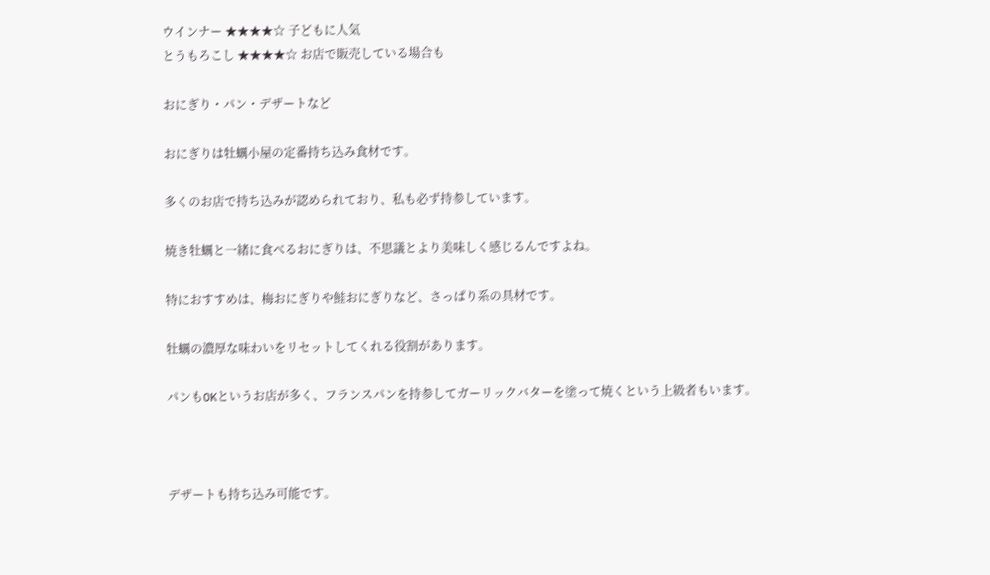ウインナー ★★★★☆ 子どもに人気
とうもろこし ★★★★☆ お店で販売している場合も

おにぎり・パン・デザートなど

おにぎりは牡蠣小屋の定番持ち込み食材です。

多くのお店で持ち込みが認められており、私も必ず持参しています。

焼き牡蠣と一緒に食べるおにぎりは、不思議とより美味しく感じるんですよね。

特におすすめは、梅おにぎりや鮭おにぎりなど、さっぱり系の具材です。

牡蠣の濃厚な味わいをリセットしてくれる役割があります。

パンもOKというお店が多く、フランスパンを持参してガーリックバターを塗って焼くという上級者もいます。



デザートも持ち込み可能です。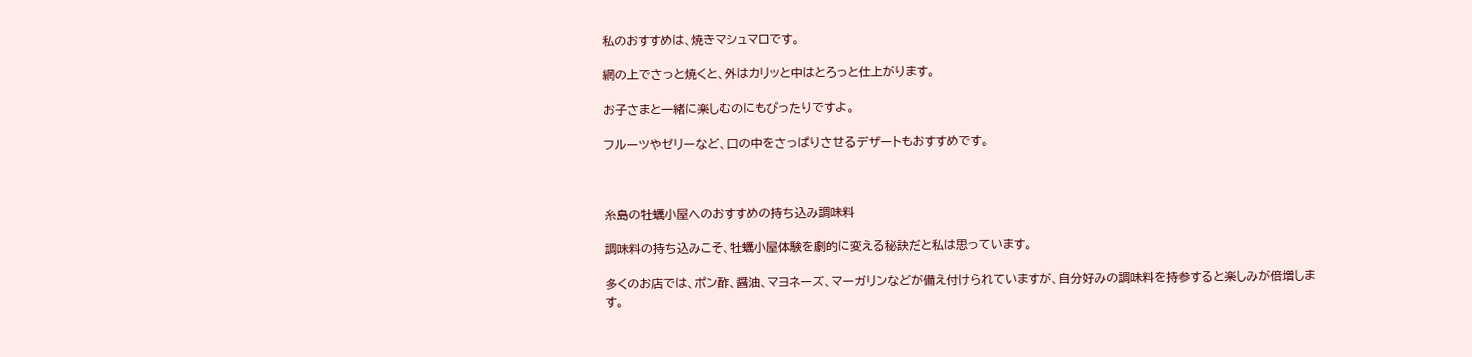私のおすすめは、焼きマシュマロです。

網の上でさっと焼くと、外はカリッと中はとろっと仕上がります。

お子さまと一緒に楽しむのにもぴったりですよ。

フルーツやゼリーなど、口の中をさっぱりさせるデザートもおすすめです。



糸島の牡蠣小屋へのおすすめの持ち込み調味料

調味料の持ち込みこそ、牡蠣小屋体験を劇的に変える秘訣だと私は思っています。

多くのお店では、ポン酢、醤油、マヨネーズ、マーガリンなどが備え付けられていますが、自分好みの調味料を持参すると楽しみが倍増します。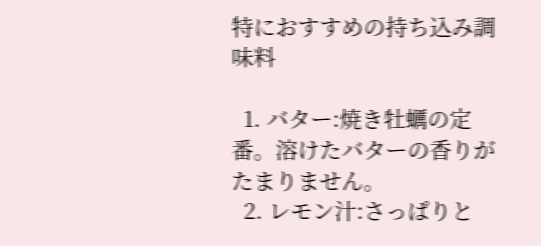特におすすめの持ち込み調味料

  1. バター:焼き牡蠣の定番。溶けたバターの香りがたまりません。
  2. レモン汁:さっぱりと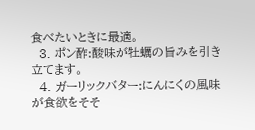食べたいときに最適。
  3. ポン酢:酸味が牡蠣の旨みを引き立てます。
  4. ガーリックバター:にんにくの風味が食欲をそそ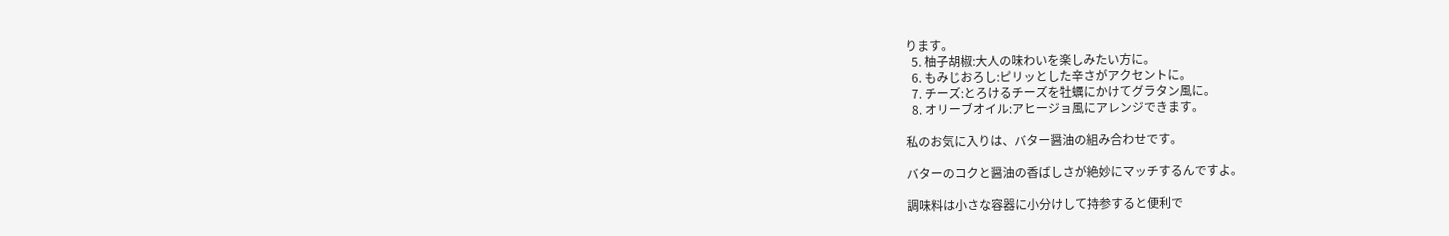ります。
  5. 柚子胡椒:大人の味わいを楽しみたい方に。
  6. もみじおろし:ピリッとした辛さがアクセントに。
  7. チーズ:とろけるチーズを牡蠣にかけてグラタン風に。
  8. オリーブオイル:アヒージョ風にアレンジできます。

私のお気に入りは、バター醤油の組み合わせです。

バターのコクと醤油の香ばしさが絶妙にマッチするんですよ。

調味料は小さな容器に小分けして持参すると便利で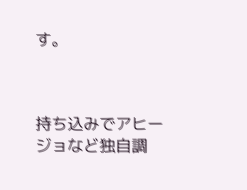す。



持ち込みでアヒージョなど独自調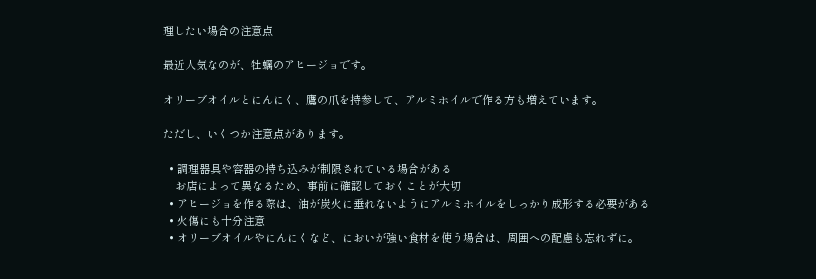理したい場合の注意点

最近人気なのが、牡蠣のアヒージョです。

オリーブオイルとにんにく、鷹の爪を持参して、アルミホイルで作る方も増えています。

ただし、いくつか注意点があります。

  • 調理器具や容器の持ち込みが制限されている場合がある
    お店によって異なるため、事前に確認しておくことが大切
  • アヒージョを作る際は、油が炭火に垂れないようにアルミホイルをしっかり成形する必要がある
  • 火傷にも十分注意
  • オリーブオイルやにんにくなど、においが強い食材を使う場合は、周囲への配慮も忘れずに。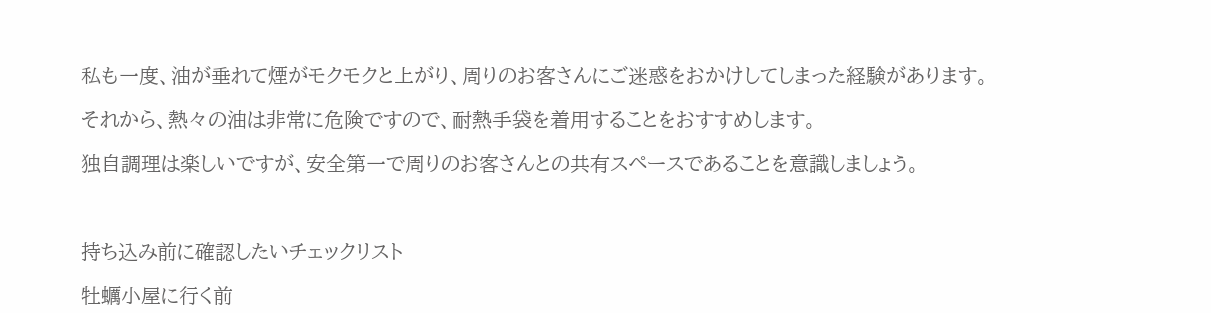私も一度、油が垂れて煙がモクモクと上がり、周りのお客さんにご迷惑をおかけしてしまった経験があります。

それから、熱々の油は非常に危険ですので、耐熱手袋を着用することをおすすめします。

独自調理は楽しいですが、安全第一で周りのお客さんとの共有スペースであることを意識しましょう。



持ち込み前に確認したいチェックリスト

牡蠣小屋に行く前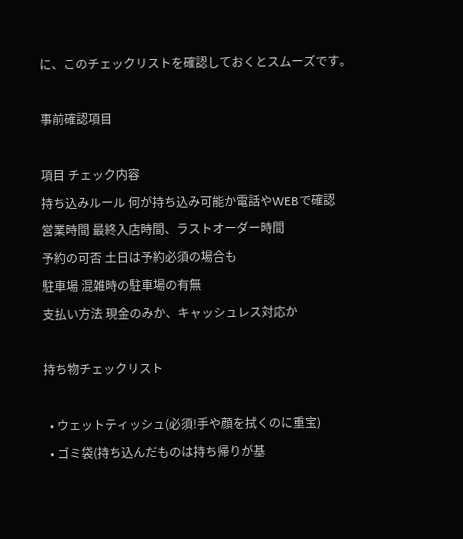に、このチェックリストを確認しておくとスムーズです。

事前確認項目

項目 チェック内容
持ち込みルール 何が持ち込み可能か電話やWEBで確認
営業時間 最終入店時間、ラストオーダー時間
予約の可否 土日は予約必須の場合も
駐車場 混雑時の駐車場の有無
支払い方法 現金のみか、キャッシュレス対応か

持ち物チェックリスト

  • ウェットティッシュ(必須!手や顔を拭くのに重宝)
  • ゴミ袋(持ち込んだものは持ち帰りが基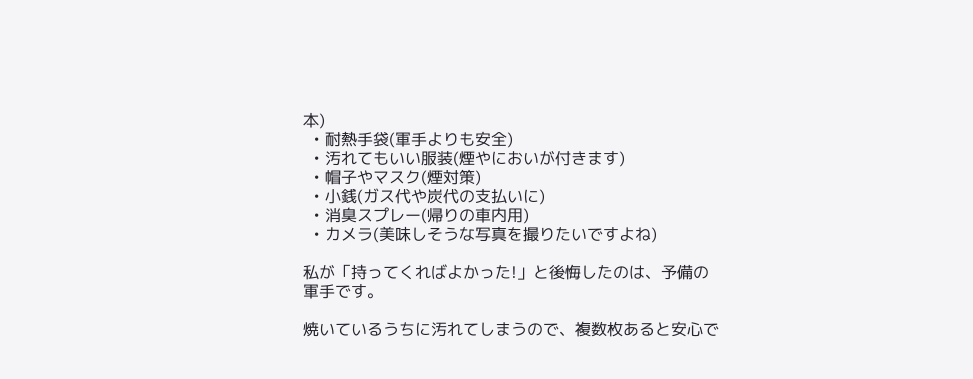本)
  • 耐熱手袋(軍手よりも安全)
  • 汚れてもいい服装(煙やにおいが付きます)
  • 帽子やマスク(煙対策)
  • 小銭(ガス代や炭代の支払いに)
  • 消臭スプレー(帰りの車内用)
  • カメラ(美味しそうな写真を撮りたいですよね)

私が「持ってくればよかった!」と後悔したのは、予備の軍手です。

焼いているうちに汚れてしまうので、複数枚あると安心で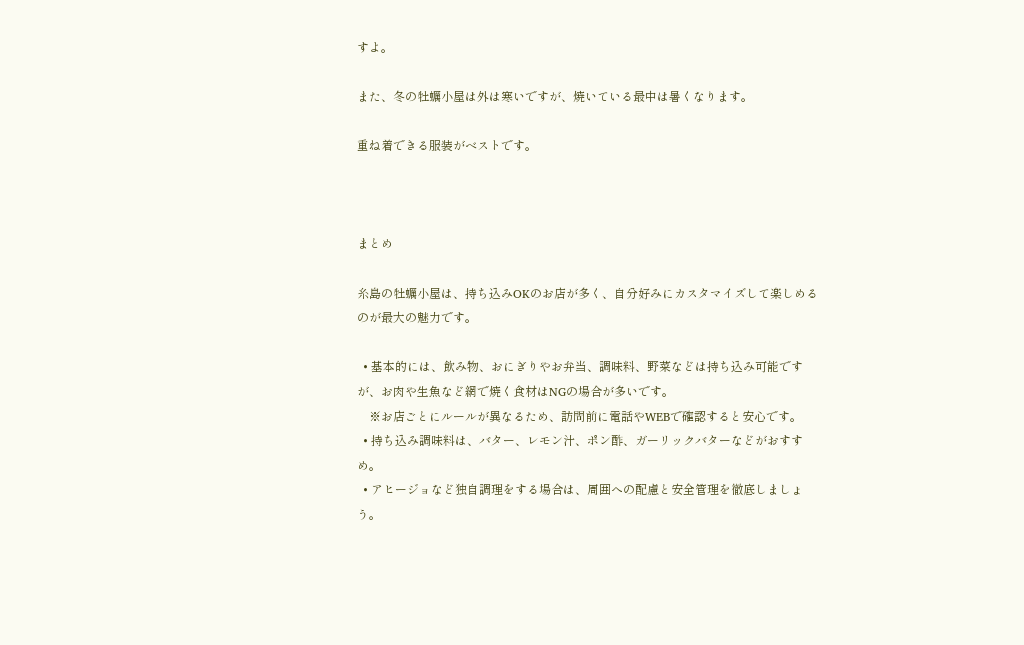すよ。

また、冬の牡蠣小屋は外は寒いですが、焼いている最中は暑くなります。

重ね着できる服装がベストです。



まとめ

糸島の牡蠣小屋は、持ち込みOKのお店が多く、自分好みにカスタマイズして楽しめるのが最大の魅力です。

  • 基本的には、飲み物、おにぎりやお弁当、調味料、野菜などは持ち込み可能ですが、お肉や生魚など網で焼く食材はNGの場合が多いです。
    ※お店ごとにルールが異なるため、訪問前に電話やWEBで確認すると安心です。
  • 持ち込み調味料は、バター、レモン汁、ポン酢、ガーリックバターなどがおすすめ。
  • アヒージョなど独自調理をする場合は、周囲への配慮と安全管理を徹底しましょう。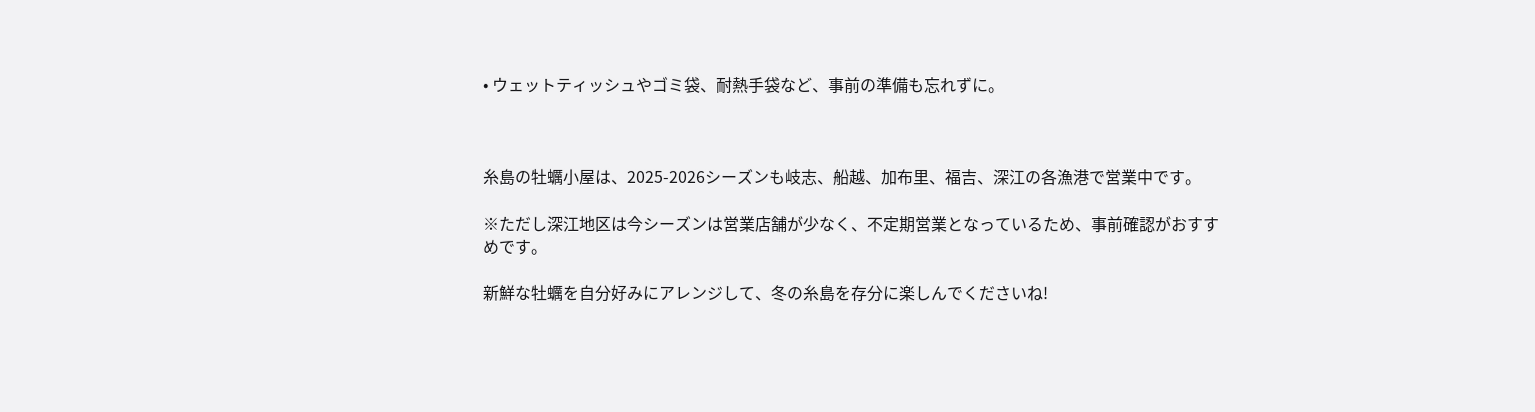• ウェットティッシュやゴミ袋、耐熱手袋など、事前の準備も忘れずに。



糸島の牡蠣小屋は、2025-2026シーズンも岐志、船越、加布里、福吉、深江の各漁港で営業中です。

※ただし深江地区は今シーズンは営業店舗が少なく、不定期営業となっているため、事前確認がおすすめです。

新鮮な牡蠣を自分好みにアレンジして、冬の糸島を存分に楽しんでくださいね!